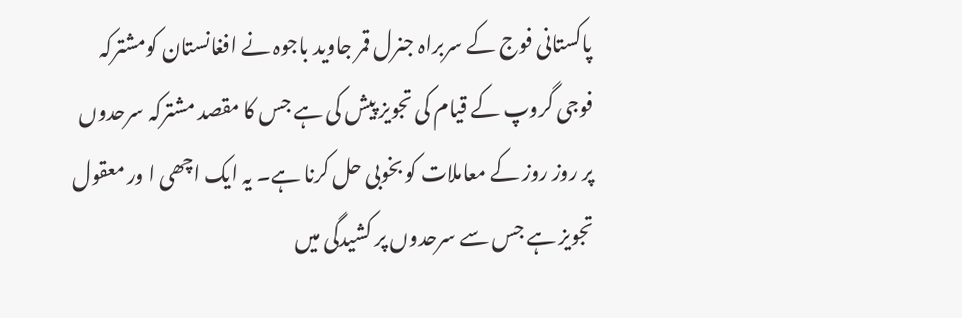پاکستانی فوج کے سربراہ جنرل قمر جاوید باجوہ نے افغانستان کومشترکہ فوجی گروپ کے قیام کی تجویز پیش کی ہے جس کا مقصد مشترکہ سرحدوں پر روز روز کے معاملات کو بخوبی حل کرنا ہے۔ یہ ایک اچھی ا ور معقول تجویز ہے جس سے سرحدوں پر کشیدگی میں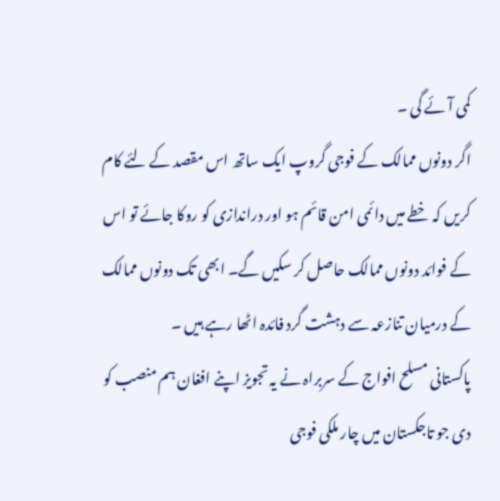کمی آئے گی ۔
اگر دونوں ممالک کے فوجی گروپ ایک ساتھ اس مقصد کے لئے کام کریں کہ خطے میں دائمی امن قائم ہو اور دراندازی کو روکا جائے تو اس کے فوائد دونوں ممالک حاصل کر سکیں گے۔ ابھی تک دونوں ممالک کے درمیان تنازعہ سے دہشت گرد فائدہ اٹھا رہے ہیں ۔
پاکستانی مسلح افواج کے سربراہ نے یہ تجویز اپنے افغان ہم منصب کو دی جو تاجکستان میں چار ملکی فوجی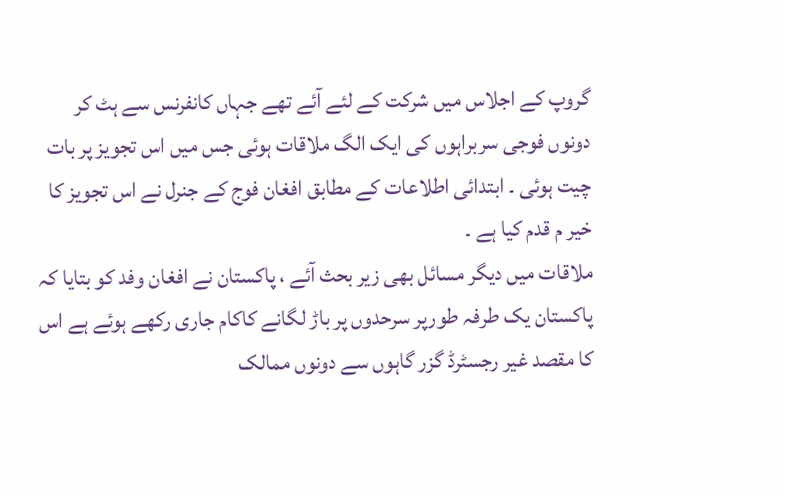گروپ کے اجلاس میں شرکت کے لئے آئے تھے جہاں کانفرنس سے ہٹ کر دونوں فوجی سربراہوں کی ایک الگ ملاقات ہوئی جس میں اس تجویز پر بات چیت ہوئی ۔ ابتدائی اطلاعات کے مطابق افغان فوج کے جنرل نے اس تجویز کا خیر م قدم کیا ہے ۔
ملاقات میں دیگر مسائل بھی زیر بحث آئے ، پاکستان نے افغان وفد کو بتایا کہ پاکستان یک طرفہ طورپر سرحدوں پر باڑ لگانے کاکام جاری رکھے ہوئے ہے اس کا مقصد غیر رجسٹرڈ گزر گاہوں سے دونوں ممالک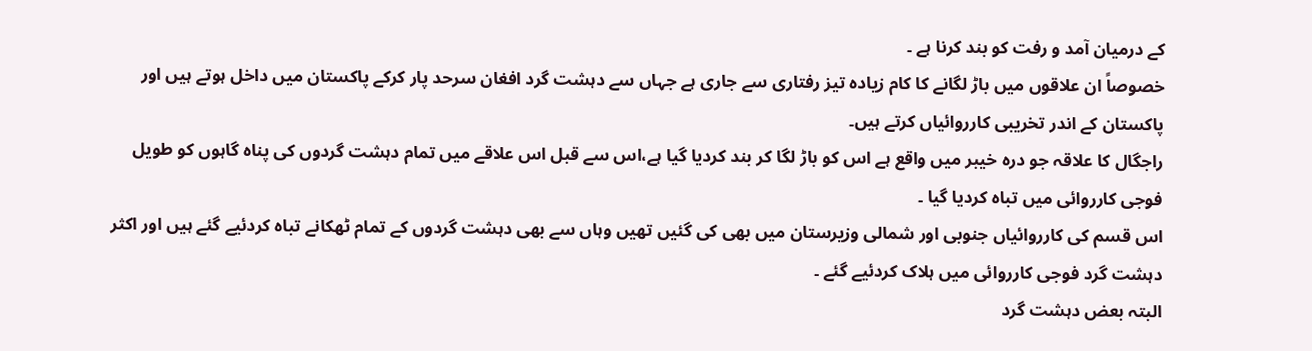کے درمیان آمد و رفت کو بند کرنا ہے ۔
خصوصاً ان علاقوں میں باڑ لگانے کا کام زیادہ تیز رفتاری سے جاری ہے جہاں سے دہشت گرد افغان سرحد پار کرکے پاکستان میں داخل ہوتے ہیں اور پاکستان کے اندر تخریبی کارروائیاں کرتے ہیں۔
راجگال کا علاقہ جو درہ خیبر میں واقع ہے اس کو باڑ لگا کر بند کردیا گیا ہے،اس سے قبل اس علاقے میں تمام دہشت گردوں کی پناہ گاہوں کو طویل فوجی کارروائی میں تباہ کردیا گیا ۔
اس قسم کی کارروائیاں جنوبی اور شمالی وزیرستان میں بھی کی گئیں تھیں وہاں سے بھی دہشت گردوں کے تمام ٹھکانے تباہ کردئیے گئے ہیں اور اکثر دہشت گرد فوجی کارروائی میں ہلاک کردئیے گئے ۔
البتہ بعض دہشت گرد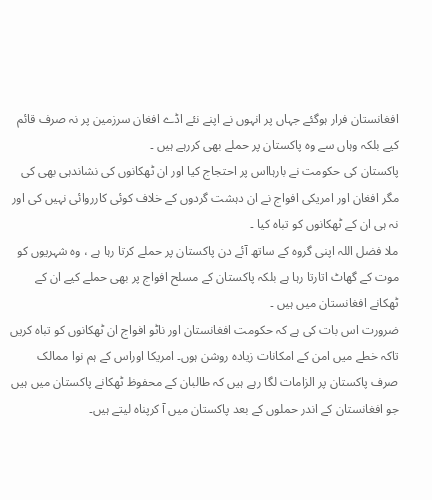افغانستان فرار ہوگئے جہاں پر انہوں نے اپنے نئے اڈے افغان سرزمین پر نہ صرف قائم کیے بلکہ وہاں سے وہ پاکستان پر حملے بھی کررہے ہیں ۔
پاکستان کی حکومت نے بارہااس پر احتجاج کیا اور ان ٹھکانوں کی نشاندہی بھی کی مگر افغان اور امریکی افواج نے ان دہشت گردوں کے خلاف کوئی کارروائی نہیں کی اور نہ ہی ان کے ٹھکانوں کو تباہ کیا ۔
ملا فضل اللہ اپنی گروہ کے ساتھ آئے دن پاکستان پر حملے کرتا رہا ہے ، وہ شہریوں کو موت کے گھاٹ اتارتا رہا ہے بلکہ پاکستان کے مسلح افواج پر بھی حملے کیے ان کے ٹھکانے افغانستان میں ہیں ۔
ضرورت اس بات کی ہے کہ حکومت افغانستان اور ناٹو افواج ان ٹھکانوں کو تباہ کریں تاکہ خطے میں امن کے امکانات زیادہ روشن ہوں۔ امریکا اوراس کے ہم نوا ممالک صرف پاکستان پر الزامات لگا رہے ہیں کہ طالبان کے محفوظ ٹھکانے پاکستان میں ہیں جو افغانستان کے اندر حملوں کے بعد پاکستان میں آ کرپناہ لیتے ہیں۔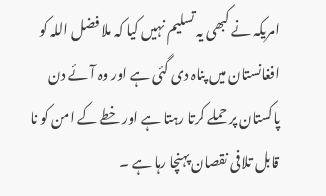امریکہ نے کبھی یہ تسلیم نہیں کیا کہ ملا فضل اللہ کو افغانستان میں پناہ دی گئی ہے اور وہ آئے دن پاکستان پر حملے کرتا رہتا ہے اور خطے کے امن کو نا قابل تلافی نقصان پہنچا رہا ہے ۔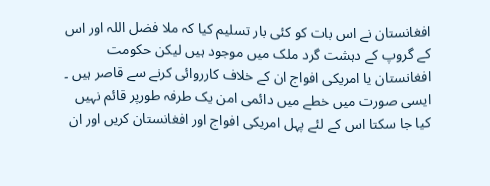افغانستان نے اس بات کو کئی بار تسلیم کیا کہ ملا فضل اللہ اور اس کے گروپ کے دہشت گرد ملک میں موجود ہیں لیکن حکومت افغانستان یا امریکی افواج ان کے خلاف کارروائی کرنے سے قاصر ہیں ۔
ایسی صورت میں خطے میں دائمی امن یک طرفہ طورپر قائم نہیں کیا جا سکتا اس کے لئے پہل امریکی افواج اور افغانستان کریں اور ان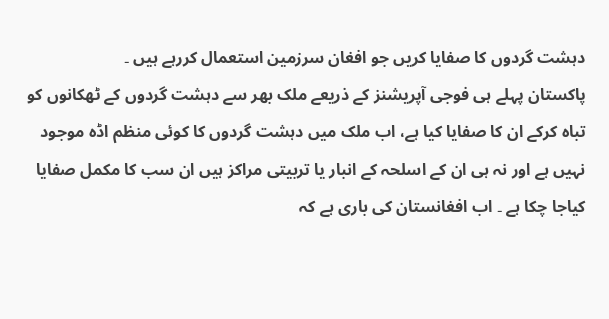دہشت گردوں کا صفایا کریں جو افغان سرزمین استعمال کررہے ہیں ۔
پاکستان پہلے ہی فوجی آپریشنز کے ذریعے ملک بھر سے دہشت گردوں کے ٹھکانوں کو تباہ کرکے ان کا صفایا کیا ہے، اب ملک میں دہشت گردوں کا کوئی منظم اڈہ موجود نہیں ہے اور نہ ہی ان کے اسلحہ کے انبار یا تربیتی مراکز ہیں ان سب کا مکمل صفایا کیاجا چکا ہے ۔ اب افغانستان کی باری ہے کہ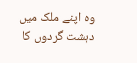وہ اپنے ملک میں دہشت گردوں کا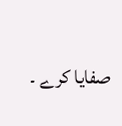صفایا کرے ۔